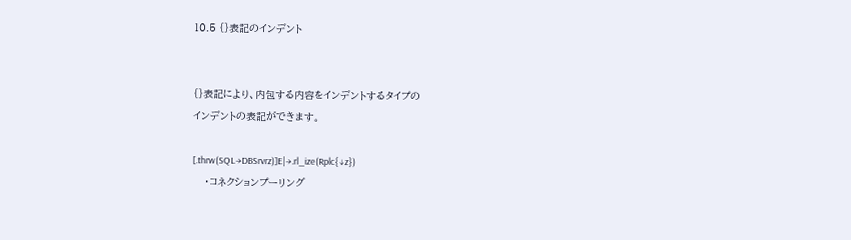10.5 {}表記のインデント


{}表記により、内包する内容をインデントするタイプの
インデントの表記ができます。

[.thrw(SQL→DBSrvrz)]E|→.rl_ize(Rplc{↓z})
    ・コネクションプーリング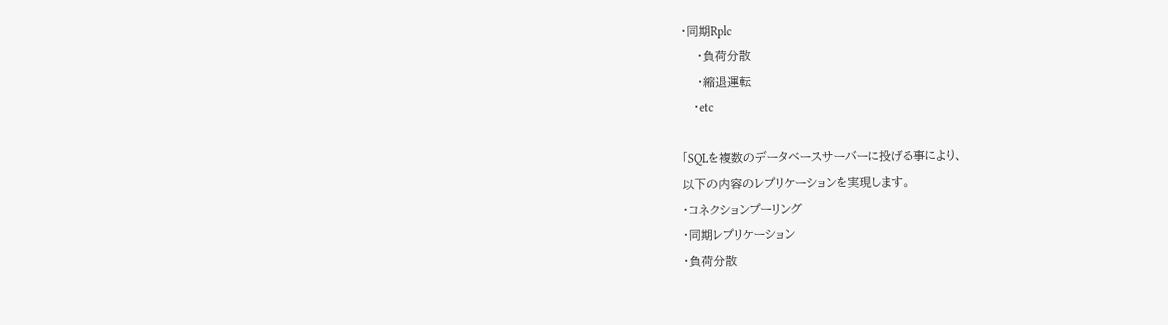・同期Rplc
    ・負荷分散
    ・縮退運転
    ・etc

「SQLを複数のデータベースサーバーに投げる事により、
以下の内容のレプリケーションを実現します。
・コネクションプーリング
・同期レプリケーション
・負荷分散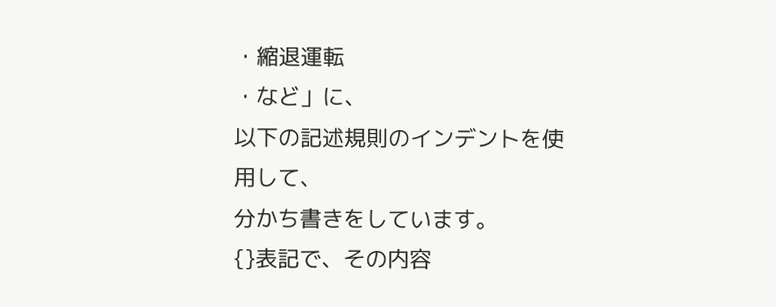・縮退運転
・など」に、
以下の記述規則のインデントを使用して、
分かち書きをしています。
{}表記で、その内容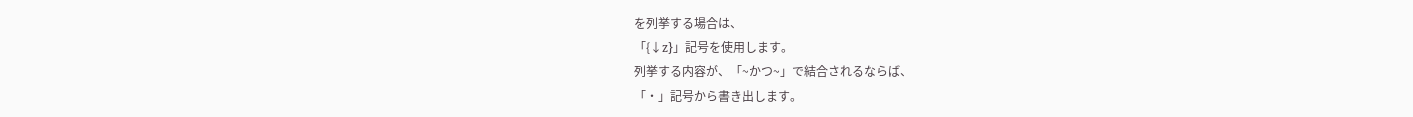を列挙する場合は、
「{↓z}」記号を使用します。
列挙する内容が、「~かつ~」で結合されるならば、
「・」記号から書き出します。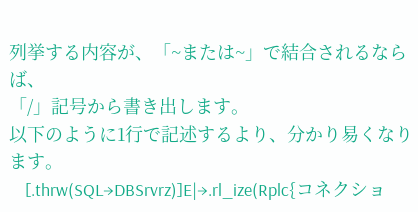列挙する内容が、「~または~」で結合されるならば、
「/」記号から書き出します。
以下のように1行で記述するより、分かり易くなります。
    [.thrw(SQL→DBSrvrz)]E|→.rl_ize(Rplc{コネクショ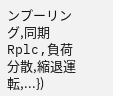ンプーリング,同期Rplc,負荷分散,縮退運転,...})